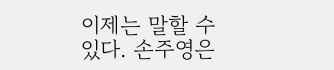이제는 말할 수 있다. 손주영은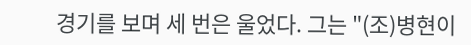경기를 보며 세 번은 울었다. 그는 "(조)병현이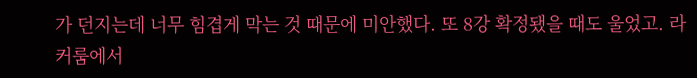가 던지는데 너무 힘겹게 막는 것 때문에 미안했다. 또 8강 확정됐을 때도 울었고. 라커룸에서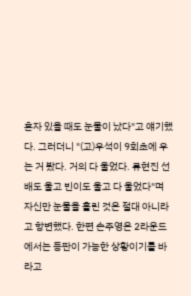혼자 있을 때도 눈물이 났다"고 얘기했다. 그러더니 "(고)우석이 9회초에 우는 거 봤다. 거의 다 울었다. 류현진 선배도 울고 빈이도 울고 다 울었다"며 자신만 눈물을 흘린 것은 절대 아니라고 항변했다. 한편 손주영은 2라운드에서는 등판이 가능한 상황이기를 바라고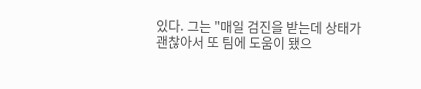있다. 그는 "매일 검진을 받는데 상태가 괜찮아서 또 팀에 도움이 됐으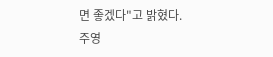면 좋겠다"고 밝혔다.
주영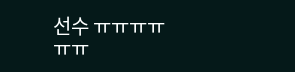선수 ㅠㅠㅠㅠㅠㅠ